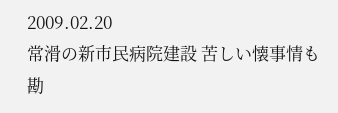2009.02.20
常滑の新市民病院建設 苦しい懐事情も勘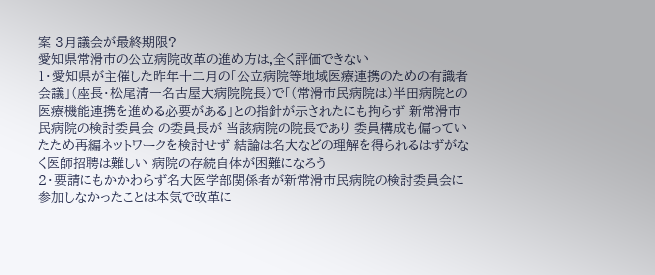案 3月議会が最終期限?
愛知県常滑市の公立病院改革の進め方は,全く評価できない
1・愛知県が主催した昨年十二月の「公立病院等地域医療連携のための有識者会議」(座長・松尾清一名古屋大病院院長)で「(常滑市民病院は)半田病院との医療機能連携を進める必要がある」との指針が示されたにも拘らず 新常滑市民病院の検討委員会 の委員長が 当該病院の院長であり 委員構成も偏っていたため再編ネットワークを検討せず 結論は名大などの理解を得られるはずがなく医師招聘は難しい 病院の存続自体が困難になろう
2・要請にもかかわらず名大医学部関係者が新常滑市民病院の検討委員会に参加しなかったことは本気で改革に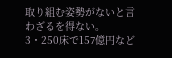取り組む姿勢がないと言わざるを得ない。
3・250床で157億円など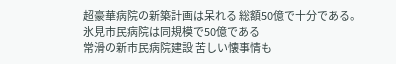超豪華病院の新築計画は呆れる 総額50億で十分である。
氷見市民病院は同規模で50億である
常滑の新市民病院建設 苦しい懐事情も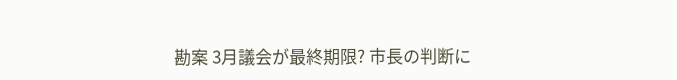勘案 3月議会が最終期限? 市長の判断に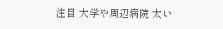注目 大学や周辺病院 太い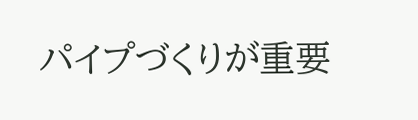パイプづくりが重要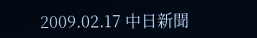2009.02.17 中日新聞